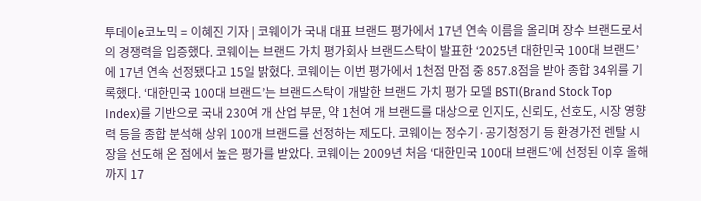투데이e코노믹 = 이혜진 기자 | 코웨이가 국내 대표 브랜드 평가에서 17년 연속 이름을 올리며 장수 브랜드로서의 경쟁력을 입증했다. 코웨이는 브랜드 가치 평가회사 브랜드스탁이 발표한 ‘2025년 대한민국 100대 브랜드’에 17년 연속 선정됐다고 15일 밝혔다. 코웨이는 이번 평가에서 1천점 만점 중 857.8점을 받아 종합 34위를 기록했다. ‘대한민국 100대 브랜드’는 브랜드스탁이 개발한 브랜드 가치 평가 모델 BSTI(Brand Stock Top Index)를 기반으로 국내 230여 개 산업 부문, 약 1천여 개 브랜드를 대상으로 인지도, 신뢰도, 선호도, 시장 영향력 등을 종합 분석해 상위 100개 브랜드를 선정하는 제도다. 코웨이는 정수기·공기청정기 등 환경가전 렌탈 시장을 선도해 온 점에서 높은 평가를 받았다. 코웨이는 2009년 처음 ‘대한민국 100대 브랜드’에 선정된 이후 올해까지 17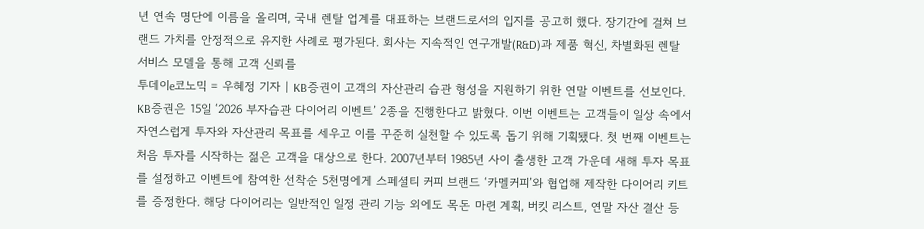년 연속 명단에 이름을 올리며, 국내 렌탈 업계를 대표하는 브랜드로서의 입지를 공고히 했다. 장기간에 걸쳐 브랜드 가치를 안정적으로 유지한 사례로 평가된다. 회사는 지속적인 연구개발(R&D)과 제품 혁신, 차별화된 렌탈 서비스 모델을 통해 고객 신뢰를
투데이e코노믹 = 우혜정 기자 | KB증권이 고객의 자산관리 습관 형성을 지원하기 위한 연말 이벤트를 선보인다. KB증권은 15일 ‘2026 부자습관 다이어리 이벤트’ 2종을 진행한다고 밝혔다. 이번 이벤트는 고객들이 일상 속에서 자연스럽게 투자와 자산관리 목표를 세우고 이를 꾸준히 실천할 수 있도록 돕기 위해 기획됐다. 첫 번째 이벤트는 처음 투자를 시작하는 젊은 고객을 대상으로 한다. 2007년부터 1985년 사이 출생한 고객 가운데 새해 투자 목표를 설정하고 이벤트에 참여한 선착순 5천명에게 스페셜티 커피 브랜드 ‘카멜커피’와 협업해 제작한 다이어리 키트를 증정한다. 해당 다이어리는 일반적인 일정 관리 기능 외에도 목돈 마련 계획, 버킷 리스트, 연말 자산 결산 등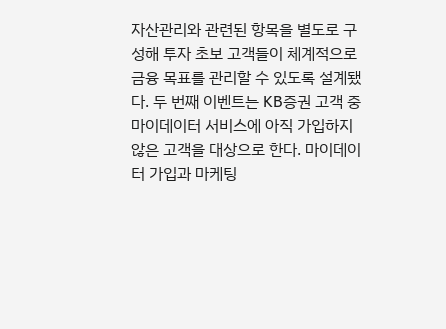자산관리와 관련된 항목을 별도로 구성해 투자 초보 고객들이 체계적으로 금융 목표를 관리할 수 있도록 설계됐다. 두 번째 이벤트는 KB증권 고객 중 마이데이터 서비스에 아직 가입하지 않은 고객을 대상으로 한다. 마이데이터 가입과 마케팅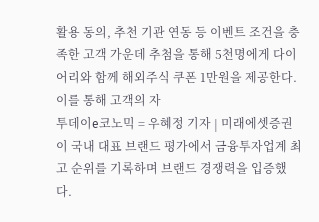활용 동의, 추천 기관 연동 등 이벤트 조건을 충족한 고객 가운데 추첨을 통해 5천명에게 다이어리와 함께 해외주식 쿠폰 1만원을 제공한다. 이를 통해 고객의 자
투데이e코노믹 = 우혜정 기자 | 미래에셋증권이 국내 대표 브랜드 평가에서 금융투자업계 최고 순위를 기록하며 브랜드 경쟁력을 입증했다.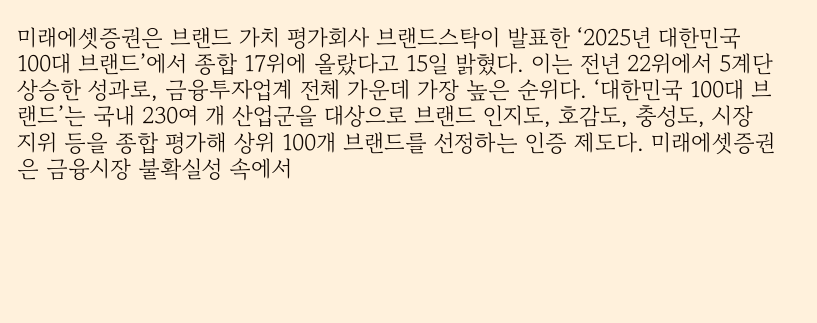미래에셋증권은 브랜드 가치 평가회사 브랜드스탁이 발표한 ‘2025년 대한민국 100대 브랜드’에서 종합 17위에 올랐다고 15일 밝혔다. 이는 전년 22위에서 5계단 상승한 성과로, 금융투자업계 전체 가운데 가장 높은 순위다. ‘대한민국 100대 브랜드’는 국내 230여 개 산업군을 대상으로 브랜드 인지도, 호감도, 충성도, 시장 지위 등을 종합 평가해 상위 100개 브랜드를 선정하는 인증 제도다. 미래에셋증권은 금융시장 불확실성 속에서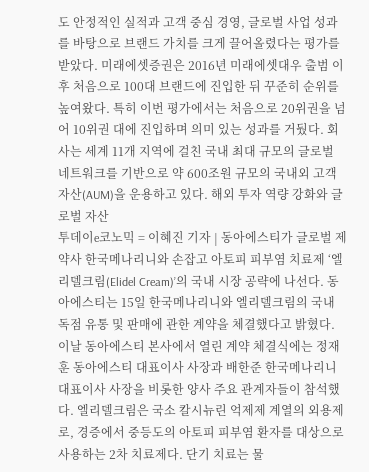도 안정적인 실적과 고객 중심 경영, 글로벌 사업 성과를 바탕으로 브랜드 가치를 크게 끌어올렸다는 평가를 받았다. 미래에셋증권은 2016년 미래에셋대우 출범 이후 처음으로 100대 브랜드에 진입한 뒤 꾸준히 순위를 높여왔다. 특히 이번 평가에서는 처음으로 20위권을 넘어 10위권 대에 진입하며 의미 있는 성과를 거뒀다. 회사는 세계 11개 지역에 걸친 국내 최대 규모의 글로벌 네트워크를 기반으로 약 600조원 규모의 국내외 고객자산(AUM)을 운용하고 있다. 해외 투자 역량 강화와 글로벌 자산
투데이e코노믹 = 이혜진 기자 | 동아에스티가 글로벌 제약사 한국메나리니와 손잡고 아토피 피부염 치료제 ‘엘리델크림(Elidel Cream)’의 국내 시장 공략에 나선다. 동아에스티는 15일 한국메나리니와 엘리델크림의 국내 독점 유통 및 판매에 관한 계약을 체결했다고 밝혔다. 이날 동아에스티 본사에서 열린 계약 체결식에는 정재훈 동아에스티 대표이사 사장과 배한준 한국메나리니 대표이사 사장을 비롯한 양사 주요 관계자들이 참석했다. 엘리델크림은 국소 칼시뉴린 억제제 계열의 외용제로, 경증에서 중등도의 아토피 피부염 환자를 대상으로 사용하는 2차 치료제다. 단기 치료는 물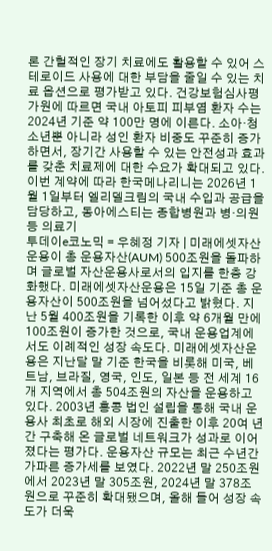론 간헐적인 장기 치료에도 활용할 수 있어 스테로이드 사용에 대한 부담을 줄일 수 있는 치료 옵션으로 평가받고 있다. 건강보험심사평가원에 따르면 국내 아토피 피부염 환자 수는 2024년 기준 약 100만 명에 이른다. 소아·청소년뿐 아니라 성인 환자 비중도 꾸준히 증가하면서, 장기간 사용할 수 있는 안전성과 효과를 갖춘 치료제에 대한 수요가 확대되고 있다. 이번 계약에 따라 한국메나리니는 2026년 1월 1일부터 엘리델크림의 국내 수입과 공급을 담당하고, 동아에스티는 종합병원과 병·의원 등 의료기
투데이e코노믹 = 우혜정 기자 | 미래에셋자산운용이 총 운용자산(AUM) 500조원을 돌파하며 글로벌 자산운용사로서의 입지를 한층 강화했다. 미래에셋자산운용은 15일 기준 총 운용자산이 500조원을 넘어섰다고 밝혔다. 지난 5월 400조원을 기록한 이후 약 6개월 만에 100조원이 증가한 것으로, 국내 운용업계에서도 이례적인 성장 속도다. 미래에셋자산운용은 지난달 말 기준 한국을 비롯해 미국, 베트남, 브라질, 영국, 인도, 일본 등 전 세계 16개 지역에서 총 504조원의 자산을 운용하고 있다. 2003년 홍콩 법인 설립을 통해 국내 운용사 최초로 해외 시장에 진출한 이후 20여 년간 구축해 온 글로벌 네트워크가 성과로 이어졌다는 평가다. 운용자산 규모는 최근 수년간 가파른 증가세를 보였다. 2022년 말 250조원에서 2023년 말 305조원, 2024년 말 378조원으로 꾸준히 확대됐으며, 올해 들어 성장 속도가 더욱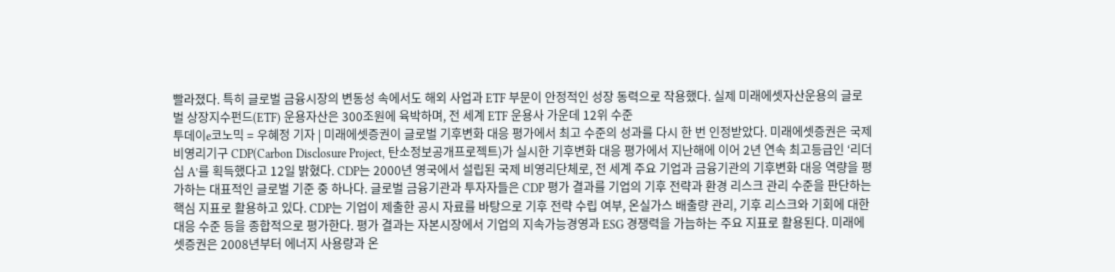빨라졌다. 특히 글로벌 금융시장의 변동성 속에서도 해외 사업과 ETF 부문이 안정적인 성장 동력으로 작용했다. 실제 미래에셋자산운용의 글로벌 상장지수펀드(ETF) 운용자산은 300조원에 육박하며, 전 세계 ETF 운용사 가운데 12위 수준
투데이e코노믹 = 우혜정 기자 | 미래에셋증권이 글로벌 기후변화 대응 평가에서 최고 수준의 성과를 다시 한 번 인정받았다. 미래에셋증권은 국제 비영리기구 CDP(Carbon Disclosure Project, 탄소정보공개프로젝트)가 실시한 기후변화 대응 평가에서 지난해에 이어 2년 연속 최고등급인 ‘리더십 A’를 획득했다고 12일 밝혔다. CDP는 2000년 영국에서 설립된 국제 비영리단체로, 전 세계 주요 기업과 금융기관의 기후변화 대응 역량을 평가하는 대표적인 글로벌 기준 중 하나다. 글로벌 금융기관과 투자자들은 CDP 평가 결과를 기업의 기후 전략과 환경 리스크 관리 수준을 판단하는 핵심 지표로 활용하고 있다. CDP는 기업이 제출한 공시 자료를 바탕으로 기후 전략 수립 여부, 온실가스 배출량 관리, 기후 리스크와 기회에 대한 대응 수준 등을 종합적으로 평가한다. 평가 결과는 자본시장에서 기업의 지속가능경영과 ESG 경쟁력을 가늠하는 주요 지표로 활용된다. 미래에셋증권은 2008년부터 에너지 사용량과 온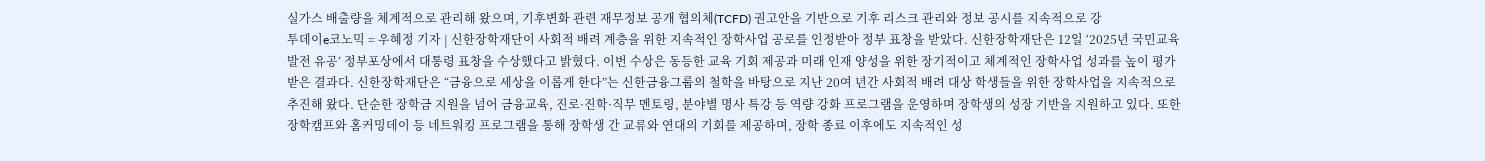실가스 배출량을 체계적으로 관리해 왔으며, 기후변화 관련 재무정보 공개 협의체(TCFD) 권고안을 기반으로 기후 리스크 관리와 정보 공시를 지속적으로 강
투데이e코노믹 = 우혜정 기자 | 신한장학재단이 사회적 배려 계층을 위한 지속적인 장학사업 공로를 인정받아 정부 표창을 받았다. 신한장학재단은 12일 ‘2025년 국민교육 발전 유공’ 정부포상에서 대통령 표창을 수상했다고 밝혔다. 이번 수상은 동등한 교육 기회 제공과 미래 인재 양성을 위한 장기적이고 체계적인 장학사업 성과를 높이 평가받은 결과다. 신한장학재단은 “금융으로 세상을 이롭게 한다”는 신한금융그룹의 철학을 바탕으로 지난 20여 년간 사회적 배려 대상 학생들을 위한 장학사업을 지속적으로 추진해 왔다. 단순한 장학금 지원을 넘어 금융교육, 진로·진학·직무 멘토링, 분야별 명사 특강 등 역량 강화 프로그램을 운영하며 장학생의 성장 기반을 지원하고 있다. 또한 장학캠프와 홈커밍데이 등 네트워킹 프로그램을 통해 장학생 간 교류와 연대의 기회를 제공하며, 장학 종료 이후에도 지속적인 성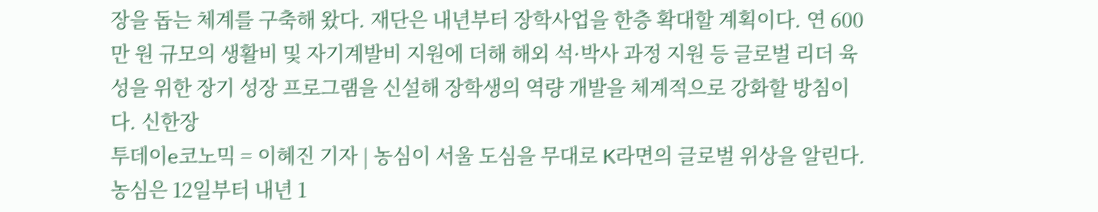장을 돕는 체계를 구축해 왔다. 재단은 내년부터 장학사업을 한층 확대할 계획이다. 연 600만 원 규모의 생활비 및 자기계발비 지원에 더해 해외 석·박사 과정 지원 등 글로벌 리더 육성을 위한 장기 성장 프로그램을 신설해 장학생의 역량 개발을 체계적으로 강화할 방침이다. 신한장
투데이e코노믹 = 이혜진 기자 | 농심이 서울 도심을 무대로 K라면의 글로벌 위상을 알린다. 농심은 12일부터 내년 1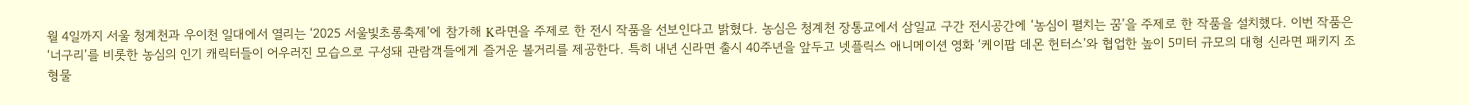월 4일까지 서울 청계천과 우이천 일대에서 열리는 ‘2025 서울빛초롱축제’에 참가해 K라면을 주제로 한 전시 작품을 선보인다고 밝혔다. 농심은 청계천 장통교에서 삼일교 구간 전시공간에 ‘농심이 펼치는 꿈’을 주제로 한 작품을 설치했다. 이번 작품은 ‘너구리’를 비롯한 농심의 인기 캐릭터들이 어우러진 모습으로 구성돼 관람객들에게 즐거운 볼거리를 제공한다. 특히 내년 신라면 출시 40주년을 앞두고 넷플릭스 애니메이션 영화 ‘케이팝 데몬 헌터스’와 협업한 높이 5미터 규모의 대형 신라면 패키지 조형물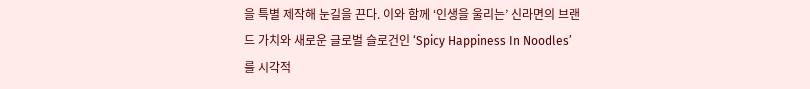을 특별 제작해 눈길을 끈다. 이와 함께 ‘인생을 울리는’ 신라면의 브랜드 가치와 새로운 글로벌 슬로건인 ‘Spicy Happiness In Noodles’를 시각적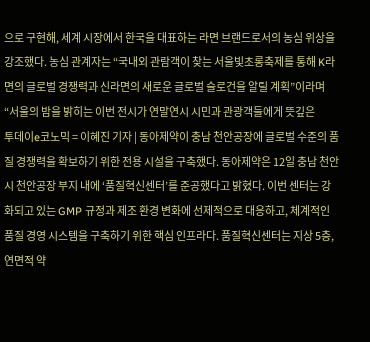으로 구현해, 세계 시장에서 한국을 대표하는 라면 브랜드로서의 농심 위상을 강조했다. 농심 관계자는 “국내외 관람객이 찾는 서울빛초롱축제를 통해 K라면의 글로벌 경쟁력과 신라면의 새로운 글로벌 슬로건을 알릴 계획”이라며 “서울의 밤을 밝히는 이번 전시가 연말연시 시민과 관광객들에게 뜻깊은
투데이e코노믹 = 이혜진 기자 | 동아제약이 충남 천안공장에 글로벌 수준의 품질 경쟁력을 확보하기 위한 전용 시설을 구축했다. 동아제약은 12일 충남 천안시 천안공장 부지 내에 ‘품질혁신센터’를 준공했다고 밝혔다. 이번 센터는 강화되고 있는 GMP 규정과 제조 환경 변화에 선제적으로 대응하고, 체계적인 품질 경영 시스템을 구축하기 위한 핵심 인프라다. 품질혁신센터는 지상 5층, 연면적 약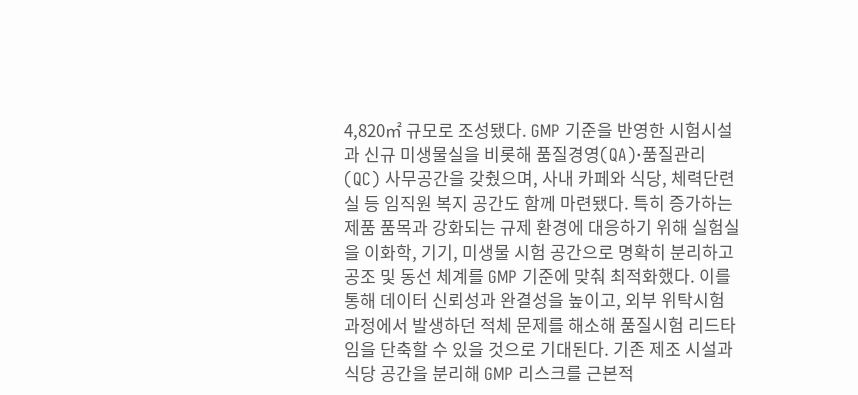4,820㎡ 규모로 조성됐다. GMP 기준을 반영한 시험시설과 신규 미생물실을 비롯해 품질경영(QA)·품질관리(QC) 사무공간을 갖췄으며, 사내 카페와 식당, 체력단련실 등 임직원 복지 공간도 함께 마련됐다. 특히 증가하는 제품 품목과 강화되는 규제 환경에 대응하기 위해 실험실을 이화학, 기기, 미생물 시험 공간으로 명확히 분리하고 공조 및 동선 체계를 GMP 기준에 맞춰 최적화했다. 이를 통해 데이터 신뢰성과 완결성을 높이고, 외부 위탁시험 과정에서 발생하던 적체 문제를 해소해 품질시험 리드타임을 단축할 수 있을 것으로 기대된다. 기존 제조 시설과 식당 공간을 분리해 GMP 리스크를 근본적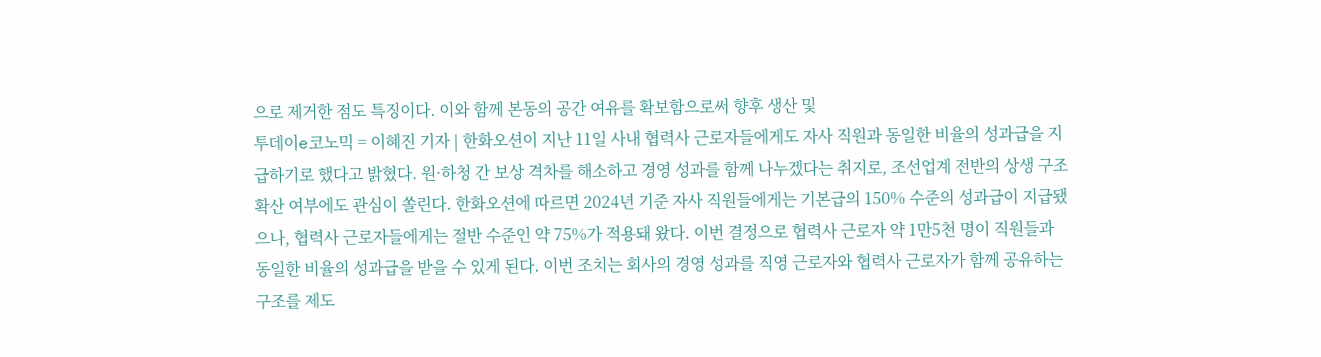으로 제거한 점도 특징이다. 이와 함께 본동의 공간 여유를 확보함으로써 향후 생산 및
투데이e코노믹 = 이혜진 기자 | 한화오션이 지난 11일 사내 협력사 근로자들에게도 자사 직원과 동일한 비율의 성과급을 지급하기로 했다고 밝혔다. 원·하청 간 보상 격차를 해소하고 경영 성과를 함께 나누겠다는 취지로, 조선업계 전반의 상생 구조 확산 여부에도 관심이 쏠린다. 한화오션에 따르면 2024년 기준 자사 직원들에게는 기본급의 150% 수준의 성과급이 지급됐으나, 협력사 근로자들에게는 절반 수준인 약 75%가 적용돼 왔다. 이번 결정으로 협력사 근로자 약 1만5천 명이 직원들과 동일한 비율의 성과급을 받을 수 있게 된다. 이번 조치는 회사의 경영 성과를 직영 근로자와 협력사 근로자가 함께 공유하는 구조를 제도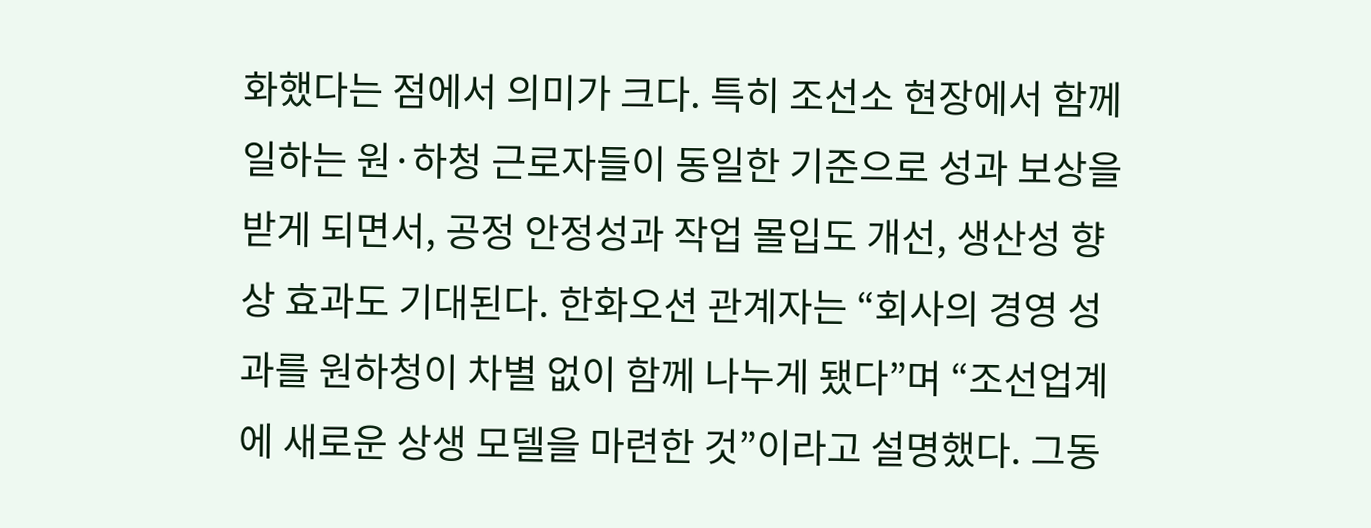화했다는 점에서 의미가 크다. 특히 조선소 현장에서 함께 일하는 원·하청 근로자들이 동일한 기준으로 성과 보상을 받게 되면서, 공정 안정성과 작업 몰입도 개선, 생산성 향상 효과도 기대된다. 한화오션 관계자는 “회사의 경영 성과를 원하청이 차별 없이 함께 나누게 됐다”며 “조선업계에 새로운 상생 모델을 마련한 것”이라고 설명했다. 그동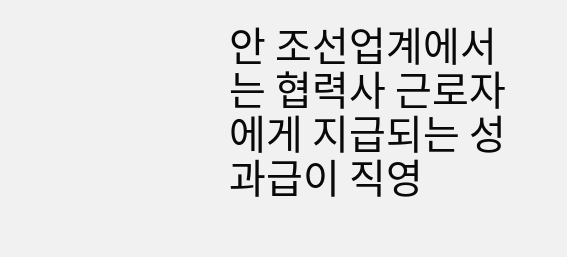안 조선업계에서는 협력사 근로자에게 지급되는 성과급이 직영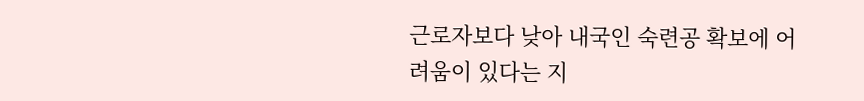근로자보다 낮아 내국인 숙련공 확보에 어려움이 있다는 지